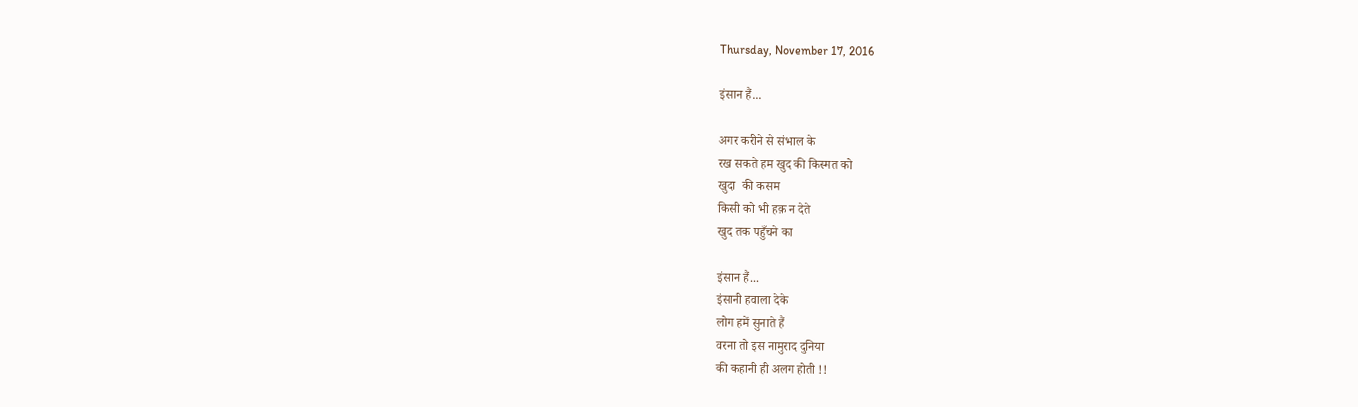Thursday, November 17, 2016

इंसान हैं...

अगर करीने से संभाल के
रख सकते हम खुद की किस्मत को
खुदा  की कसम
किसी को भी हक़ न देते
खुद तक पहुँचने का

इंसान हैं...
इंसानी हवाला देके
लोग हमें सुनाते हैं
वरना तो इस नामुराद दुनिया
की कहानी ही अलग होती !!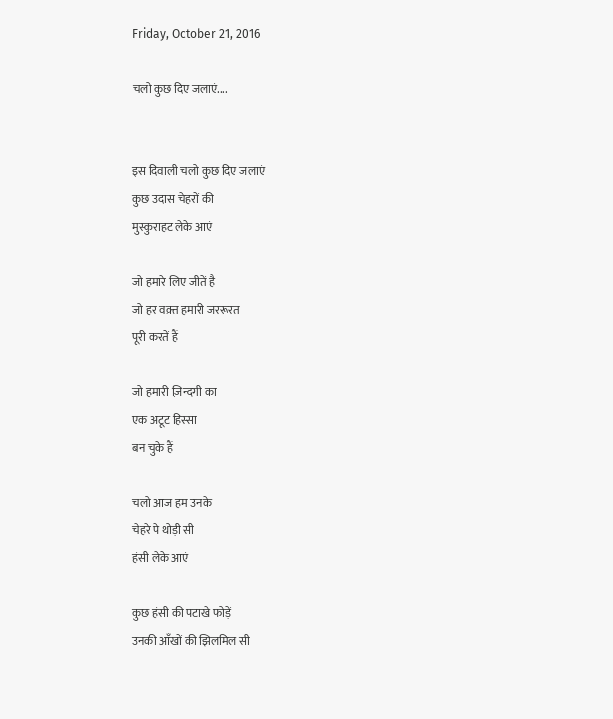Friday, October 21, 2016

चलो कुछ दिए जलाएं....


इस दिवाली चलो कुछ दिए जलाएं
कुछ उदास चेहरों की
मुस्कुराहट लेके आएं

जो हमारे लिए जीतें है
जो हर वक़्त हमारी जररूरत
पूरी करतें हैं

जो हमारी ज़िन्दगी का
एक अटूट हिस्सा
बन चुके हैं

चलो आज हम उनके
चेहरे पे थोड़ी सी
हंसी लेके आएं

कुछ हंसी की पटाखे फोड़ें
उनकी आँखों की झिलमिल सी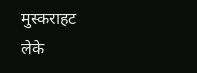मुस्कराहट लेके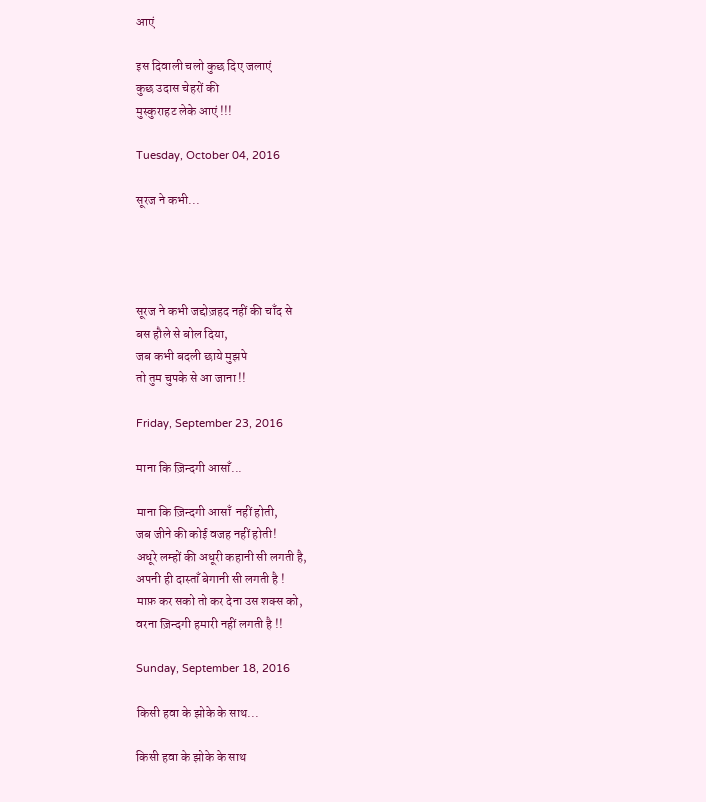आएं

इस दिवाली चलो कुछ दिए जलाएं
कुछ उदास चेहरों की
मुस्कुराहट लेके आएं !!!

Tuesday, October 04, 2016

सूरज ने कभी...




सूरज ने कभी जद्दोज़हद नहीं की चाँद से
बस हौले से बोल दिया,
जब कभी बदली छाये मुझपे
तो तुम चुपके से आ जाना !!

Friday, September 23, 2016

माना कि ज़िन्दगी आसाँ...

माना कि ज़िन्दगी आसाँ  नहीं होती,
जब जीने की कोई वजह नहीं होती!
अधूरे लम्हों की अधूरी कहानी सी लगती है,
अपनी ही दास्ताँ बेगानी सी लगती है !
माफ़ कर सको तो कर देना उस शक्स को,
वरना ज़िन्दगी हमारी नहीं लगती है !!

Sunday, September 18, 2016

किसी हवा के झोके के साथ...

किसी हवा के झोके के साथ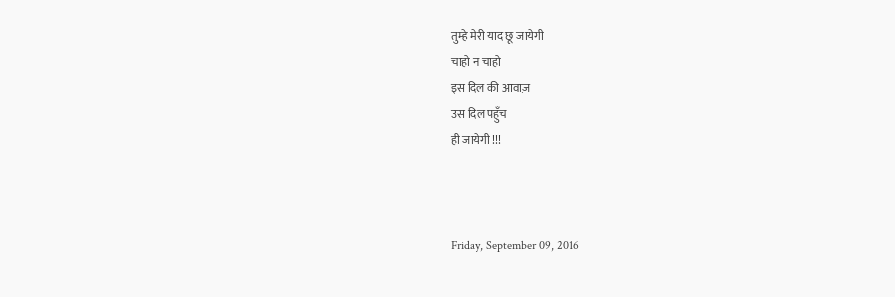तुम्हे मेरी याद छू जायेगी
चाहो न चाहो
इस दिल की आवाज़
उस दिल पहुँच
ही जायेगी !!!



Friday, September 09, 2016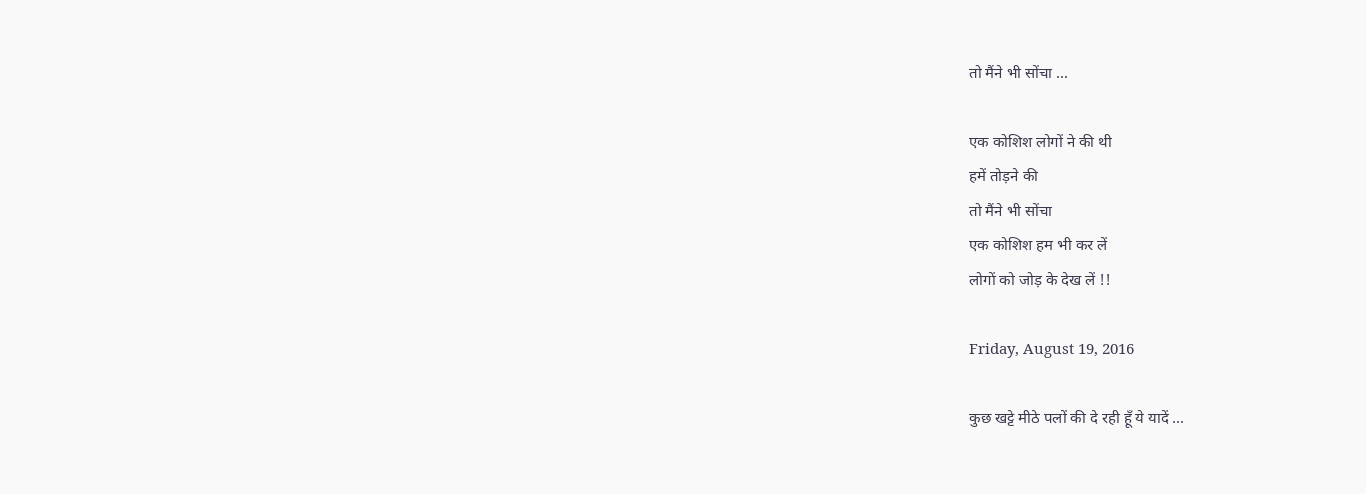तो मैंने भी सोंचा ...

एक कोशिश लोगों ने की थी
हमें तोड़ने की
तो मैंने भी सोंचा
एक कोशिश हम भी कर लें
लोगों को जोड़ के देख लें !!

Friday, August 19, 2016

कुछ खट्टे मीठे पलों की दे रही हूँ ये यादें ...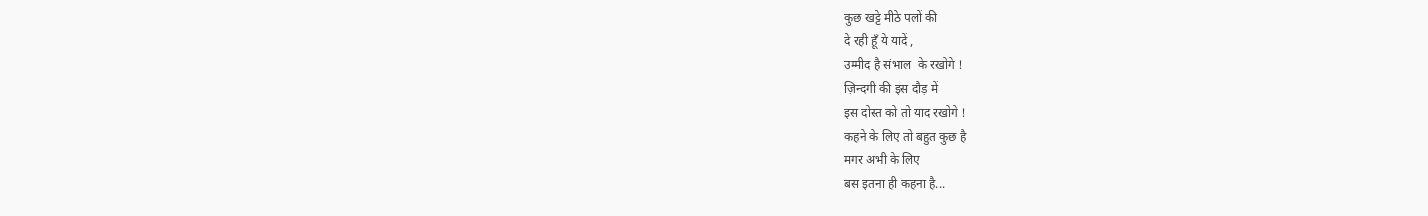कुछ खट्टे मीठे पलों की
दे रही हूँ ये यादें ,
उम्मीद है संभाल  के रखोगे !
ज़िन्दगी की इस दौड़ में
इस दोस्त को तो याद रखोगे !
कहने के लिए तो बहुत कुछ है
मगर अभी के लिए
बस इतना ही कहना है...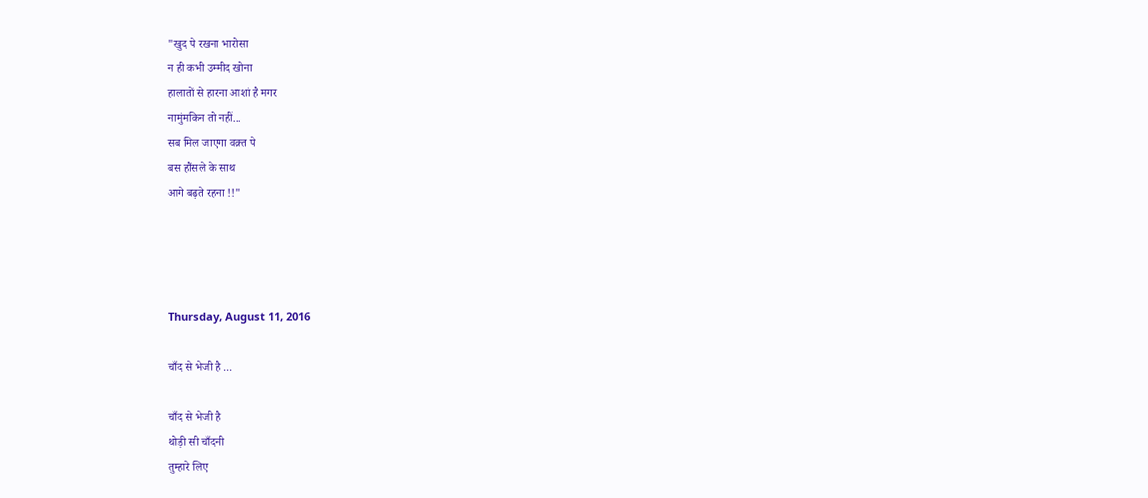"खुद पे रखना भारोसा
न ही कभी उम्मीद खोना
हालातों से हारना आशां है मगर
नामुंमकिन तो नहीं...
सब मिल जाएगा वक़्त पे
बस हौंसले के साथ
आगे बढ़ते रहना !!"




Thursday, August 11, 2016

चाँद से भेजी है ...

चाँद से भेजी है
थोड़ी सी चाँदनी
तुम्हारे लिए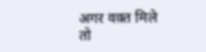अगर वक़्त मिले
तो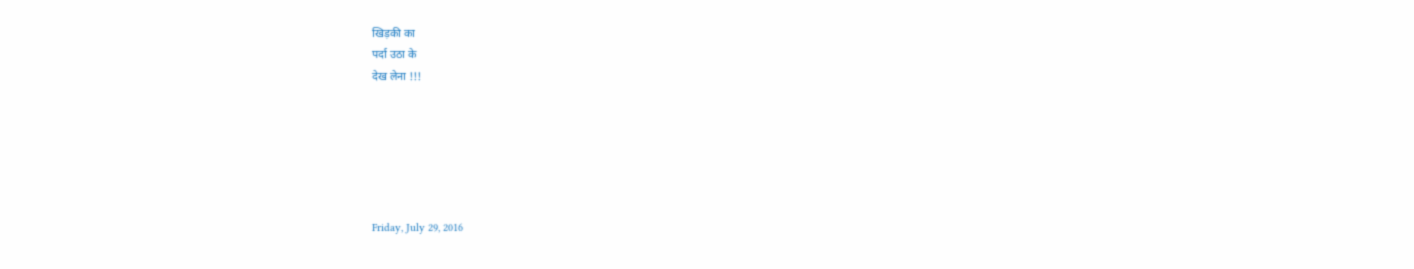खिड़की का
पर्दा उठा के
देख लेना !!!






Friday, July 29, 2016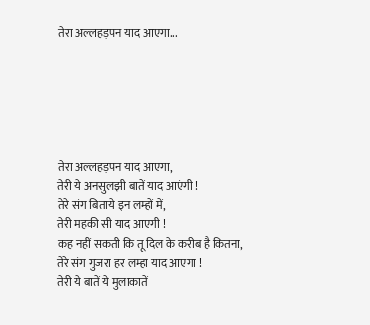तेरा अल्लहड़पन याद आएगा...






तेरा अल्लहड़पन याद आएगा,
तेरी ये अनसुलझी बातें याद आएंगी !
तेरे संग बिताये इन लम्हों में,
तेरी महकी सी याद आएगी !
कह नहीं सकती कि तू दिल के करीब है कितना,
तेरे संग गुजरा हर लम्हा याद आएगा !
तेरी ये बातें ये मुलाकातें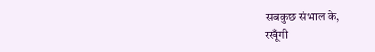सबकुछ संभाल के,
रखूँगी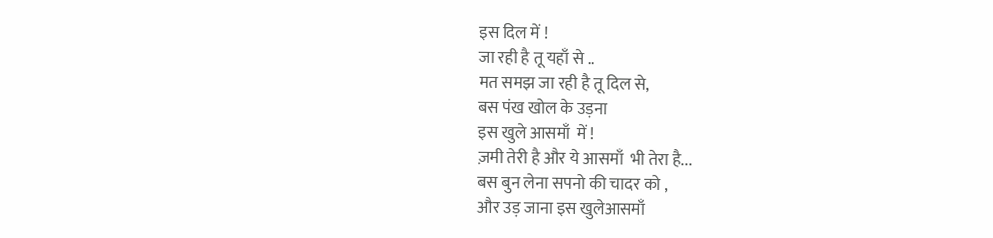इस दिल में !
जा रही है तू यहाँ से ..
मत समझ जा रही है तू दिल से,
बस पंख खोल के उड़ना
इस खुले आसमाँ  में !
ज़मी तेरी है और ये आसमाँ  भी तेरा है...
बस बुन लेना सपनो की चादर को ,
और उड़ जाना इस खुलेआसमाँ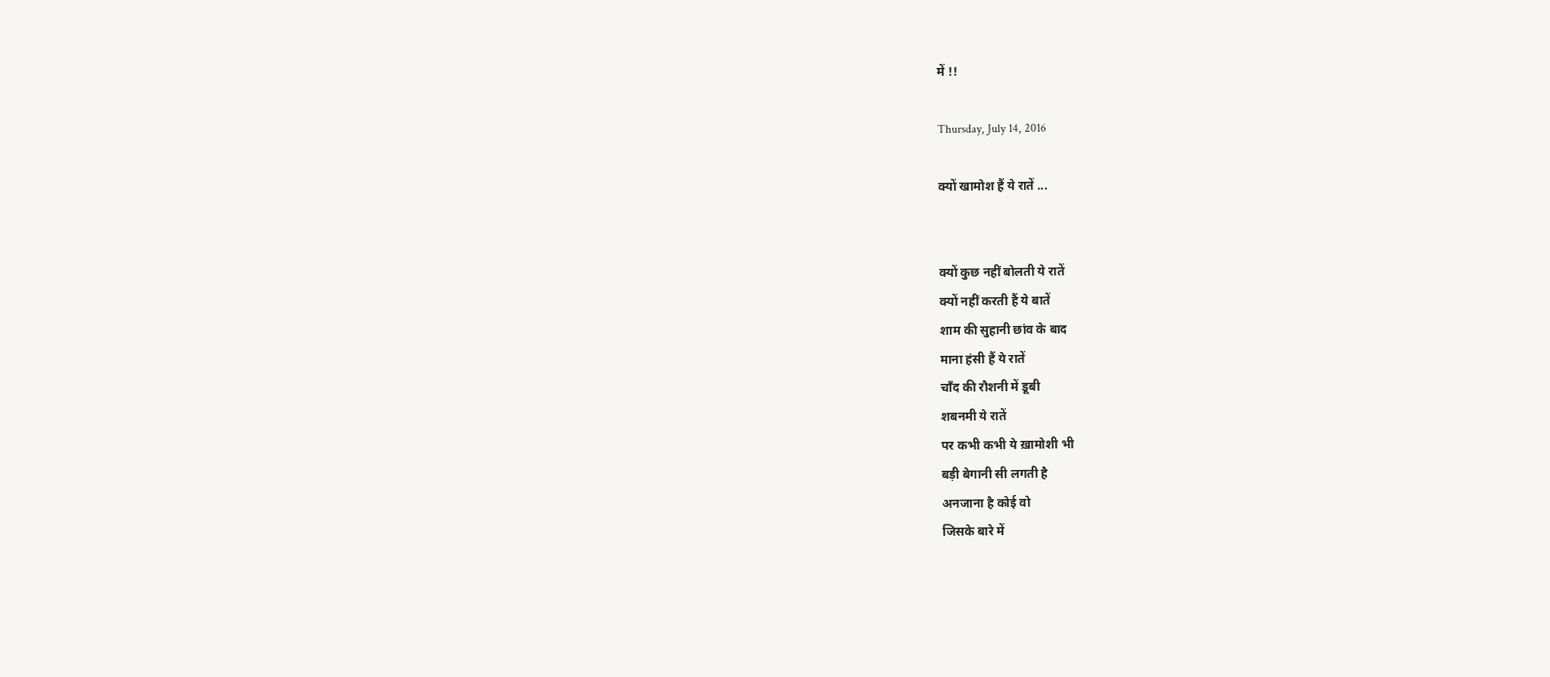में !!

Thursday, July 14, 2016

क्यों खामोश हैं ये रातें ...


क्यों कुछ नहीं बोलती ये रातें
क्यों नहीं करती हैं ये बातें
शाम की सुहानी छांव के बाद
माना हंसी हैं ये रातें
चाँद की रौशनी में डूबी
शबनमी ये रातें
पर कभी कभी ये ख़ामोशी भी
बड़ी बेगानी सी लगती है
अनजाना है कोई वो
जिसके बारे में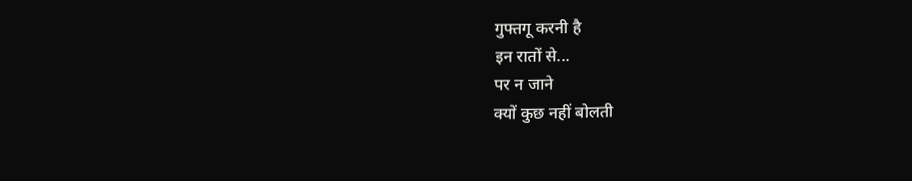गुफ्तगू करनी है
इन रातों से...
पर न जाने
क्यों कुछ नहीं बोलती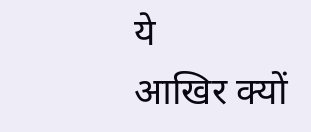ये
आखिर क्यों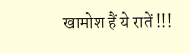खामोश हैं ये रातें !!!